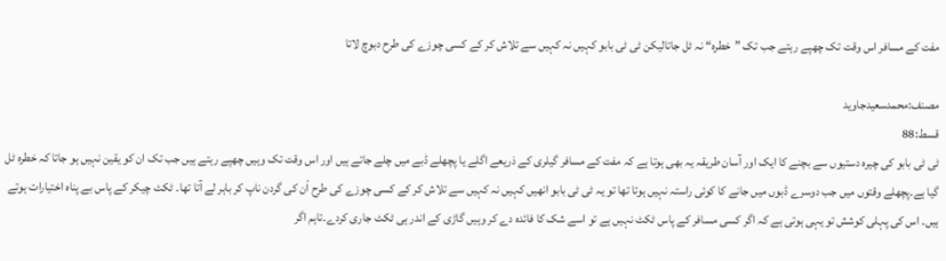مفت کے مسافر اس وقت تک چھپے رہتے جب تک ”خطرہ“ نہ ٹل جاتالیکن ٹی ٹی بابو کہیں نہ کہیں سے تلاش کر کے کسی چوزے کی طرح دبوچ لاتا

مصنف:محمدسعیدجاوید
قسط:88
ٹی ٹی بابو کی چیرہ دستیوں سے بچنے کا ایک اور آسان طریقہ یہ بھی ہوتا ہے کہ مفت کے مسافر گیلری کے ذریعے اگلے یا پچھلے ڈبے میں چلے جاتے ہیں اور اس وقت تک وہیں چھپے رہتے ہیں جب تک ان کو یقین نہیں ہو جاتا کہ خطرہ ٹل گیا ہے۔پچھلے وقتوں میں جب دوسرے ڈبوں میں جانے کا کوئی راستہ نہیں ہوتا تھا تو یہ ٹی ٹی بابو انھیں کہیں نہ کہیں سے تلاش کر کے کسی چوزے کی طرح اْن کی گردن ناپ کر باہر لے آتا تھا۔ ٹکٹ چیکر کے پاس بے پناہ اختیارات ہوتے ہیں۔ اس کی پہلی کوشش تو یہی ہوتی ہے کہ اگر کسی مسافر کے پاس ٹکٹ نہیں ہے تو اسے شک کا فائدہ دے کر وہیں گاڑی کے اندر ہی ٹکٹ جاری کردے۔تاہم اگر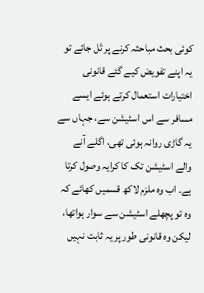کوئی بحث مباحثہ کرنے پر تْل جائے تو یہ اپنے تفویض کیے گئے قانونی اختیارات استعمال کرتے ہوئے ایسے مسافر سے اس اسٹیشن سے، جہاں سے یہ گاڑی روانہ ہوئی تھی، اگلے آنے والے اسٹیشن تک کا کرایہ وصول کرتا ہے۔ اب وہ ملزم لاکھ قسمیں کھائے کہ وہ تو پچھلے اسٹیشن سے سوار ہواتھا، لیکن وہ قانونی طور پر یہ ثابت نہیں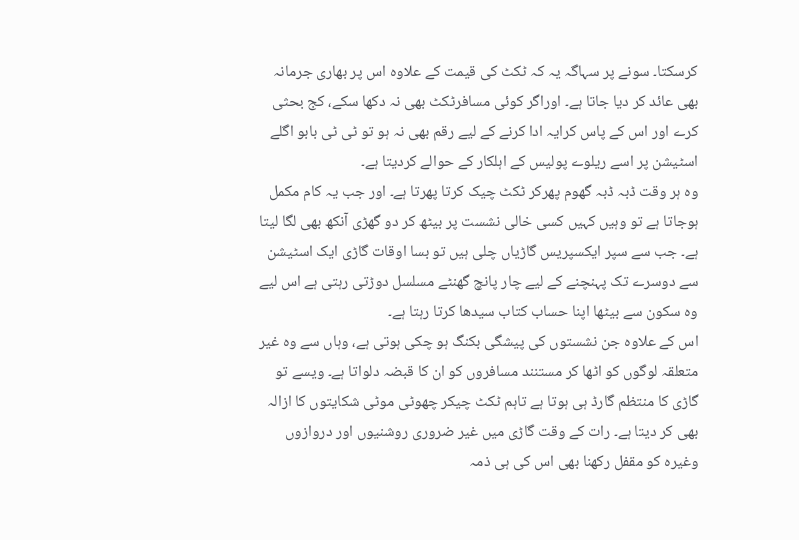کرسکتا۔ سونے پر سہاگہ یہ کہ ٹکٹ کی قیمت کے علاوہ اس پر بھاری جرمانہ بھی عائد کر دیا جاتا ہے۔ اوراگر کوئی مسافرٹکٹ بھی نہ دکھا سکے، کج بحثی کرے اور اس کے پاس کرایہ ادا کرنے کے لیے رقم بھی نہ ہو تو ٹی ٹی بابو اگلے اسٹیشن پر اسے ریلوے پولیس کے اہلکار کے حوالے کردیتا ہے۔
وہ ہر وقت ڈبہ ڈبہ گھوم پھرکر ٹکٹ چیک کرتا پھرتا ہے۔ اور جب یہ کام مکمل ہوجاتا ہے تو وہیں کہیں کسی خالی نشست پر بیٹھ کر دو گھڑی آنکھ بھی لگا لیتا ہے۔ جب سے سپر ایکسپریس گاڑیاں چلی ہیں تو بسا اوقات گاڑی ایک اسٹیشن سے دوسرے تک پہنچنے کے لیے چار پانچ گھنٹے مسلسل دوڑتی رہتی ہے اس لیے وہ سکون سے بیٹھا اپنا حساب کتاب سیدھا کرتا رہتا ہے۔
اس کے علاوہ جن نشستوں کی پیشگی بکنگ ہو چکی ہوتی ہے، وہاں سے وہ غیر متعلقہ لوگوں کو اٹھا کر مستنند مسافروں کو ان کا قبضہ دلواتا ہے۔ ویسے تو گاڑی کا منتظم گارڈ ہی ہوتا ہے تاہم ٹکٹ چیکر چھوٹی موٹی شکایتوں کا ازالہ بھی کر دیتا ہے۔ رات کے وقت گاڑی میں غیر ضروری روشنیوں اور دروازوں وغیرہ کو مقفل رکھنا بھی اس کی ہی ذمہ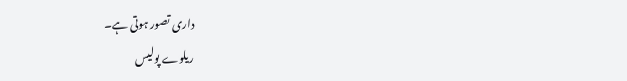داری تصور ہوتی ہے۔
ریلوے پولیس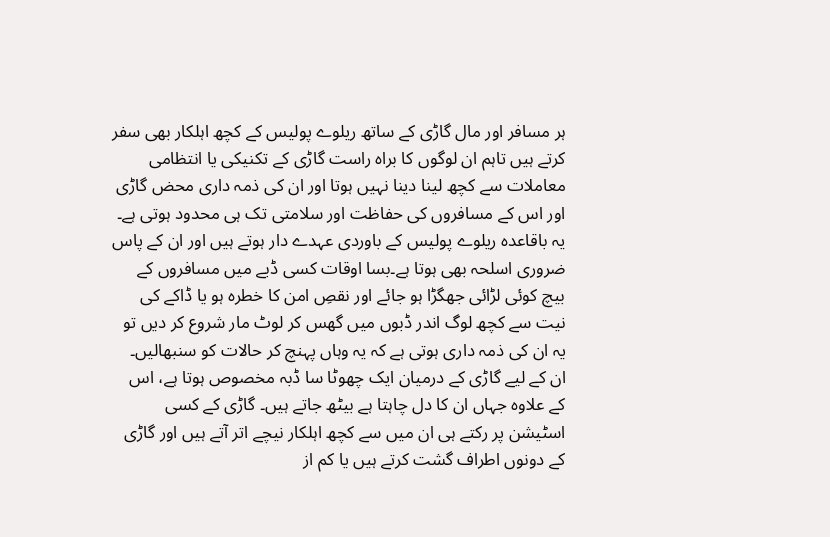ہر مسافر اور مال گاڑی کے ساتھ ریلوے پولیس کے کچھ اہلکار بھی سفر کرتے ہیں تاہم ان لوگوں کا براہ راست گاڑی کے تکنیکی یا انتظامی معاملات سے کچھ لینا دینا نہیں ہوتا اور ان کی ذمہ داری محض گاڑی اور اس کے مسافروں کی حفاظت اور سلامتی تک ہی محدود ہوتی ہے۔ یہ باقاعدہ ریلوے پولیس کے باوردی عہدے دار ہوتے ہیں اور ان کے پاس ضروری اسلحہ بھی ہوتا ہے۔بسا اوقات کسی ڈبے میں مسافروں کے بیچ کوئی لڑائی جھگڑا ہو جائے اور نقصِ امن کا خطرہ ہو یا ڈاکے کی نیت سے کچھ لوگ اندر ڈبوں میں گھس کر لوٹ مار شروع کر دیں تو یہ ان کی ذمہ داری ہوتی ہے کہ یہ وہاں پہنچ کر حالات کو سنبھالیں۔
ان کے لیے گاڑی کے درمیان ایک چھوٹا سا ڈبہ مخصوص ہوتا ہے، اس کے علاوہ جہاں ان کا دل چاہتا ہے بیٹھ جاتے ہیں۔ گاڑی کے کسی اسٹیشن پر رکتے ہی ان میں سے کچھ اہلکار نیچے اتر آتے ہیں اور گاڑی کے دونوں اطراف گشت کرتے ہیں یا کم از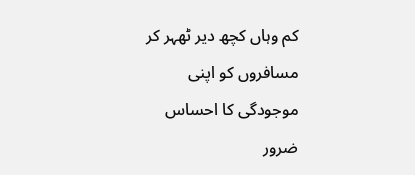کم وہاں کچھ دیر ٹھہر کر مسافروں کو اپنی موجودگی کا احساس ضرور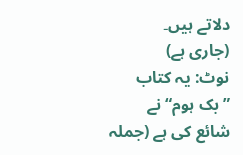دلاتے ہیں۔
(جاری ہے)
نوٹ: یہ کتاب ”بک ہوم“ نے شائع کی ہے (جملہ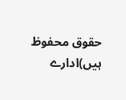حقوق محفوظ ہیں)ادارے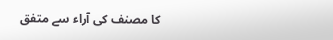کا مصنف کی آراء سے متفق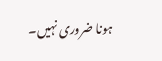ہونا ضروری نہیں۔